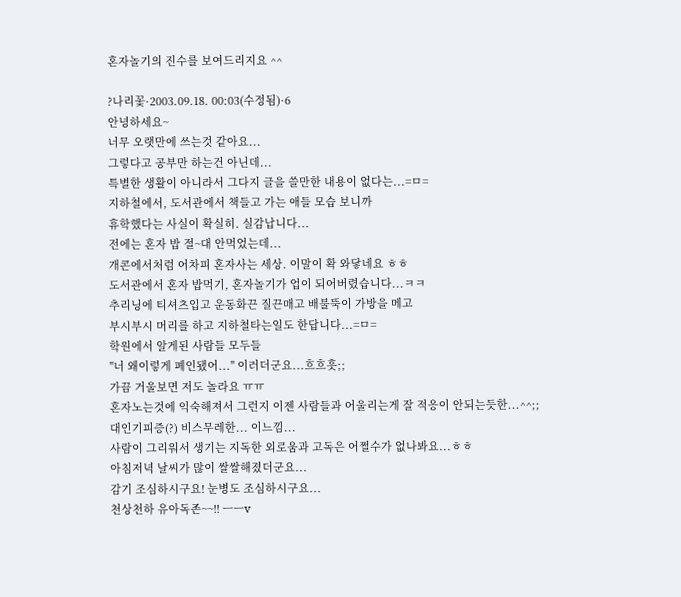혼자놀기의 진수를 보여드리지요 ^^

?나리꽃·2003.09.18. 00:03(수정됨)·6
안녕하세요~
너무 오랫만에 쓰는것 같아요...
그렇다고 공부만 하는건 아닌데...
특별한 생활이 아니라서 그다지 글을 쓸만한 내용이 없다는...=ㅁ=
지하철에서, 도서관에서 책들고 가는 애들 모습 보니까
휴학했다는 사실이 확실히. 실감납니다...
전에는 혼자 밥 절~대 안먹었는데...
개콘에서처럼 어차피 혼자사는 세상. 이말이 확 와닿네요 ㅎㅎ
도서관에서 혼자 밥먹기, 혼자놀기가 업이 되어버렸습니다...ㅋㅋ
추리닝에 티셔츠입고 운동화끈 질끈매고 배불뚝이 가방을 메고
부시부시 머리를 하고 지하철타는일도 한답니다...=ㅁ=
학원에서 알게된 사람들 모두들
"너 왜이렇게 폐인됐어..." 이러더군요...흐흐흣;;
가끔 거울보면 저도 놀라요 ㅠㅠ
혼자노는것에 익숙해져서 그런지 이젠 사람들과 어울리는게 잘 적응이 안되는듯한...^^;;
대인기피증(?) 비스무레한... 이느낌...
사람이 그리워서 생기는 지독한 외로움과 고독은 어쩔수가 없나봐요...ㅎㅎ
아침저녁 날씨가 많이 쌀쌀해졌더군요...
감기 조심하시구요! 눈병도 조심하시구요...
천상천하 유아독존~~!! ㅡㅡv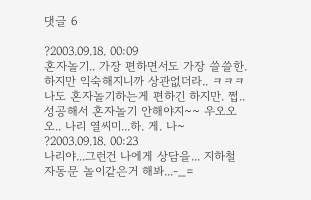댓글 6

?2003.09.18. 00:09
혼자놀기.. 가장 편하면서도 가장 쓸쓸한. 하지만 익숙해지니까 상관없더라.. ㅋㅋㅋ 나도 혼자놀기하는게 편하긴 하지만. 쩝.. 성공해서 혼자놀기 안해야지~~ 우오오오.. 나리 열씨미...하. 게. 나~
?2003.09.18. 00:23
나리야...그런건 나에게 상담을... 지하철 자동문 놀이같은거 해봐...-_=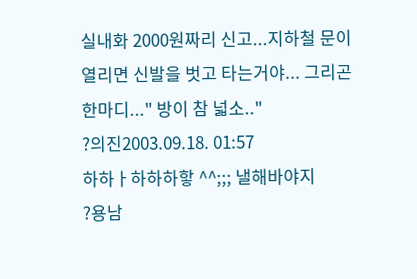실내화 2000원짜리 신고...지하철 문이 열리면 신발을 벗고 타는거야... 그리곤 한마디..." 방이 참 넓소.."
?의진2003.09.18. 01:57
하하ㅏ하하하핳 ^^;;; 낼해바야지
?용남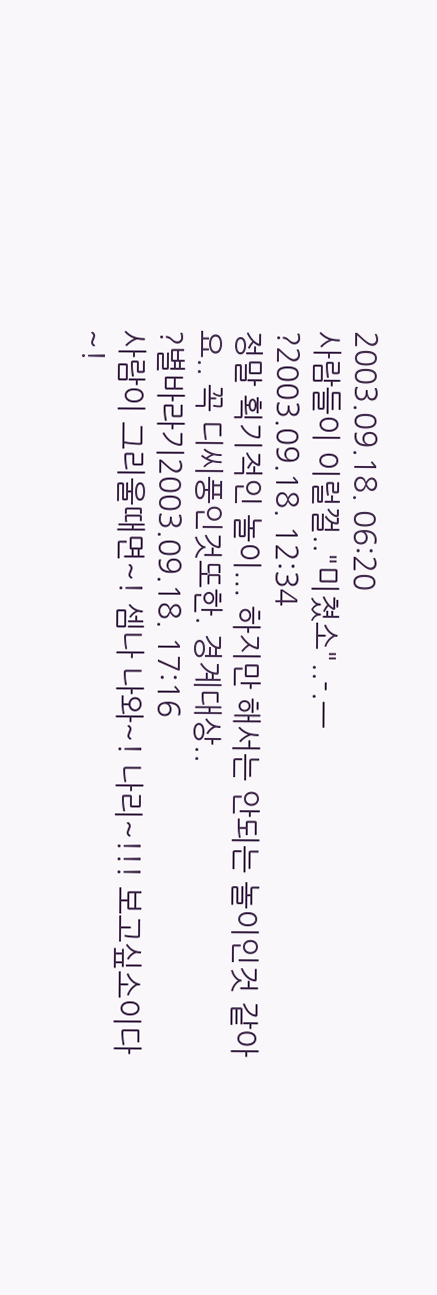2003.09.18. 06:20
사람들이 이럴껄.."미쳤소"..-.ㅡ
?2003.09.18. 12:34
정말 획기적인 놀이... 하지만 해서는 안되는 놀이인것 같아요.. 꼭 디씨풍인것또한. 경계대상..
?별바라기2003.09.18. 17:16
사람이 그리울때면~! 셈나 나와~! 나리~!!! 보고싶소이다~!